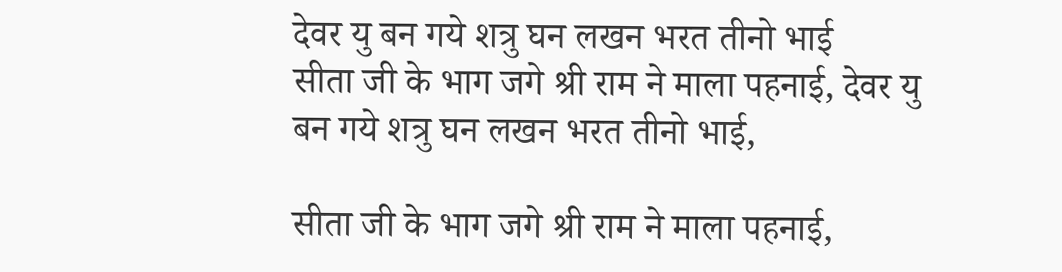देवर यु बन गये शत्रु घन लखन भरत तीनो भाई
सीता जी के भाग जगे श्री राम ने माला पहनाई, देवर यु बन गये शत्रु घन लखन भरत तीनो भाई,

सीता जी के भाग जगे श्री राम ने माला पहनाई,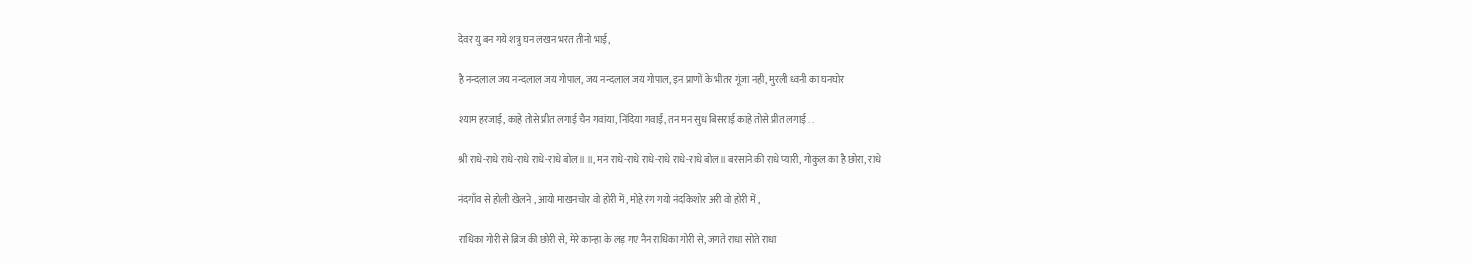देवर यु बन गये शत्रु घन लखन भरत तीनो भाई,

है नन्दलाल जय नन्दलाल जय गोपाल, जय नन्दलाल जय गोपाल, इन प्राणों के भीतर गूंजा नही, मुरली ध्वनी का घनघोर

श्याम हरजाई, काहे तोसे प्रीत लगाई चैन गवांया, निंदिया गवाईं, तन मन सुध बिसराई काहे तोसे प्रीत लगाई . .

श्री राधे-राधे राधे-राधे राधे-राधे बोल॥ ॥, मन राधे-राधे राधे-राधे राधे-राधे बोल॥ बरसाने की राधे प्यारी, गोकुल का है छोरा, राधे

नंदगाँव से होली खेलने , आयो माखनचोर वो होरी में , मोहे रंग गयो नंदकिशोर अरी वो होरी में ,

राधिका गोरी से ब्रिज की छोरी से, मेरे कान्हा के लड़ गए नैन राधिका गोरी से, जगते राधा सोते राधा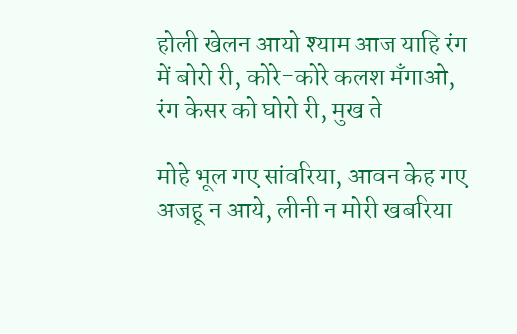होली खेलन आयो श्याम आज याहि रंग में बोरो री, कोरे-कोरे कलश मँगाओ, रंग केसर को घोरो री, मुख ते

मोहे भूल गए सांवरिया, आवन केह गए अजहू न आये, लीनी न मोरी खबरिया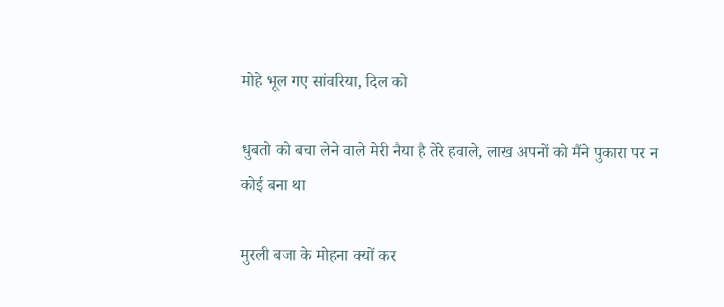मोहे भूल गए सांवरिया, दिल को

धुबतो को बचा लेने वाले मेरी नैया है तेरे हवाले, लाख अपनों को मैंने पुकारा पर न कोई बना था

मुरली बजा के मोहना क्यों कर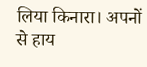लिया किनारा। अपनों से हाय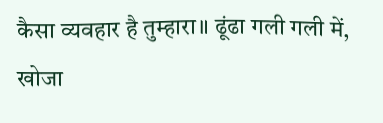कैसा व्यवहार है तुम्हारा॥ ढूंढा गली गली में, खोजा